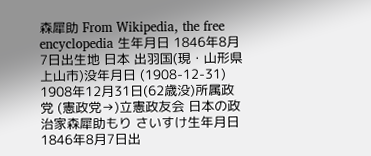森犀助 From Wikipedia, the free encyclopedia 生年月日 1846年8月7日出生地 日本 出羽国(現・山形県上山市)没年月日 (1908-12-31) 1908年12月31日(62歳没)所属政党 (憲政党→)立憲政友会 日本の政治家森犀助もり さいすけ生年月日 1846年8月7日出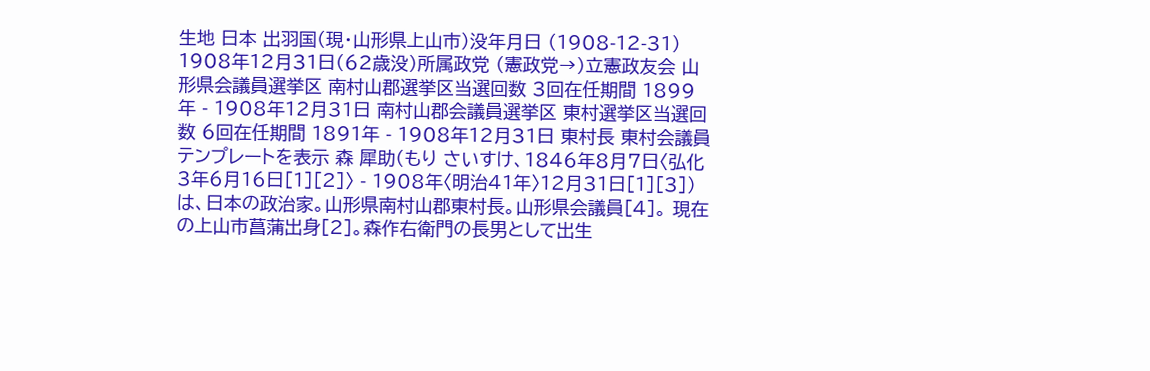生地 日本 出羽国(現・山形県上山市)没年月日 (1908-12-31) 1908年12月31日(62歳没)所属政党 (憲政党→)立憲政友会 山形県会議員選挙区 南村山郡選挙区当選回数 3回在任期間 1899年 - 1908年12月31日 南村山郡会議員選挙区 東村選挙区当選回数 6回在任期間 1891年 - 1908年12月31日 東村長 東村会議員テンプレートを表示 森 犀助(もり さいすけ、1846年8月7日〈弘化3年6月16日[1][2]〉 - 1908年〈明治41年〉12月31日[1][3])は、日本の政治家。山形県南村山郡東村長。山形県会議員[4]。 現在の上山市菖蒲出身[2]。森作右衛門の長男として出生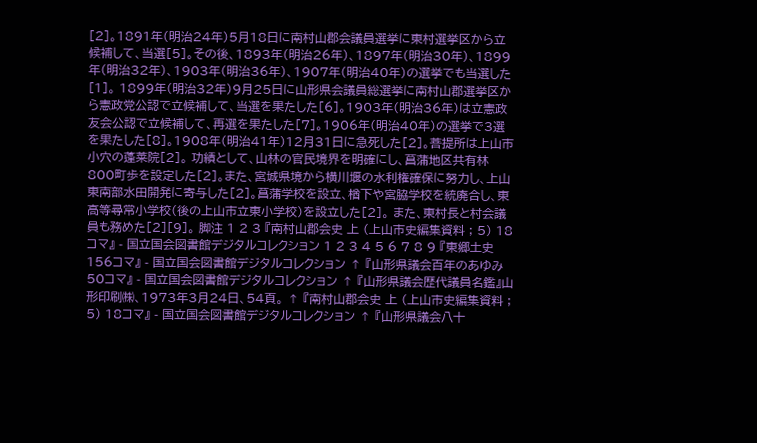[2]。1891年(明治24年)5月18日に南村山郡会議員選挙に東村選挙区から立候補して、当選[5]。その後、1893年(明治26年)、1897年(明治30年)、1899年(明治32年)、1903年(明治36年)、1907年(明治40年)の選挙でも当選した[1]。 1899年(明治32年)9月25日に山形県会議員総選挙に南村山郡選挙区から憲政党公認で立候補して、当選を果たした[6]。1903年(明治36年)は立憲政友会公認で立候補して、再選を果たした[7]。1906年(明治40年)の選挙で3選を果たした[8]。1908年(明治41年)12月31日に急死した[2]。菩提所は上山市小穴の蓬莱院[2]。 功績として、山林の官民境界を明確にし、菖蒲地区共有林800町歩を設定した[2]。また、宮城県境から横川堰の水利権確保に努力し、上山東南部水田開発に寄与した[2]。菖蒲学校を設立、楢下や宮脇学校を統廃合し、東高等尋常小学校(後の上山市立東小学校)を設立した[2]。 また、東村長と村会議員も務めた[2][9]。 脚注 1 2 3 『南村山郡会史 上 (上山市史編集資料 ; 5) 18コマ』 - 国立国会図書館デジタルコレクション 1 2 3 4 5 6 7 8 9 『東郷土史 156コマ』 - 国立国会図書館デジタルコレクション ↑ 『山形県議会百年のあゆみ 50コマ』 - 国立国会図書館デジタルコレクション ↑ 『山形県議会歴代議員名鑑』山形印刷㈱、1973年3月24日、54頁。 ↑ 『南村山郡会史 上 (上山市史編集資料 ; 5) 18コマ』 - 国立国会図書館デジタルコレクション ↑ 『山形県議会八十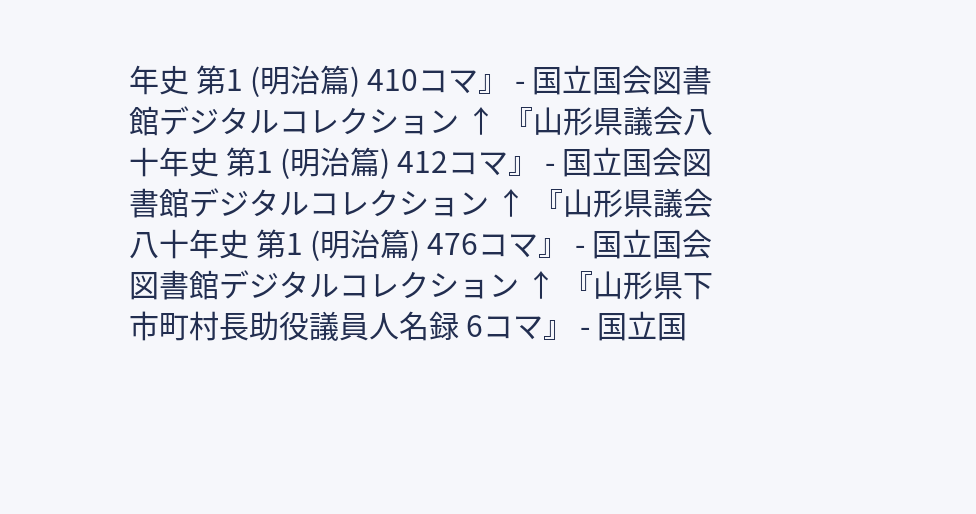年史 第1 (明治篇) 410コマ』 - 国立国会図書館デジタルコレクション ↑ 『山形県議会八十年史 第1 (明治篇) 412コマ』 - 国立国会図書館デジタルコレクション ↑ 『山形県議会八十年史 第1 (明治篇) 476コマ』 - 国立国会図書館デジタルコレクション ↑ 『山形県下市町村長助役議員人名録 6コマ』 - 国立国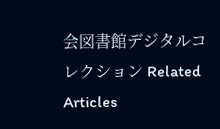会図書館デジタルコレクション Related Articles